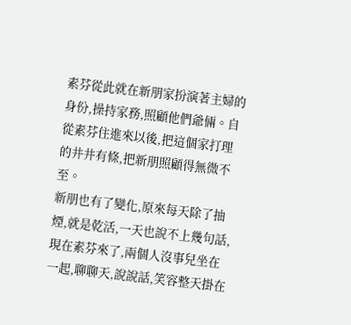素芬從此就在新朋家扮演著主婦的身份,操持家務,照顧他們爺倆。自從素芬住進來以後,把這個家打理的井井有條,把新朋照顧得無微不至。
新朋也有了變化,原來每天除了抽煙,就是乾活,一天也說不上幾句話,現在素芬來了,兩個人沒事兒坐在一起,聊聊天,說說話,笑容整天掛在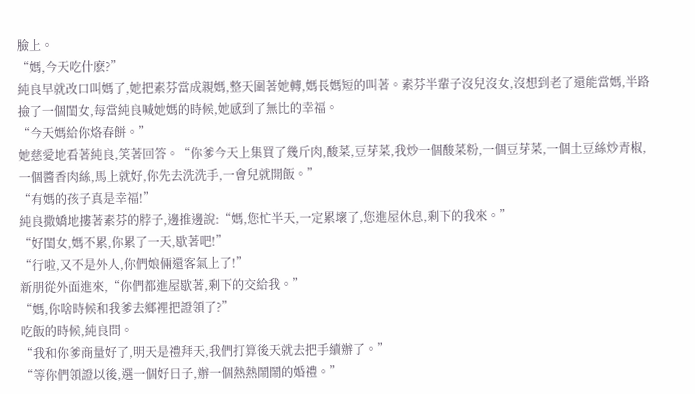臉上。
“媽,今天吃什麽?”
純良早就改口叫媽了,她把素芬當成親媽,整天圍著她轉,媽長媽短的叫著。素芬半輩子沒兒沒女,沒想到老了還能當媽,半路撿了一個閨女,每當純良喊她媽的時候,她感到了無比的幸福。
“今天媽給你烙春餅。”
她慈愛地看著純良,笑著回答。“你爹今天上集買了幾斤肉,酸菜,豆芽菜,我炒一個酸菜粉,一個豆芽菜,一個土豆絲炒青椒,一個醬香肉絲,馬上就好,你先去洗洗手,一會兒就開飯。”
“有媽的孩子真是幸福!”
純良撒嬌地摟著素芬的脖子,邊推邊說:“媽,您忙半天,一定累壞了,您進屋休息,剩下的我來。”
“好閨女,媽不累,你累了一天,歇著吧!”
“行啦,又不是外人,你們娘倆還客氣上了!”
新朋從外面進來,“你們都進屋歇著,剩下的交給我。”
“媽,你啥時候和我爹去鄉裡把證領了?”
吃飯的時候,純良問。
“我和你爹商量好了,明天是禮拜天,我們打算後天就去把手續辦了。”
“等你們領證以後,選一個好日子,辦一個熱熱鬧鬧的婚禮。”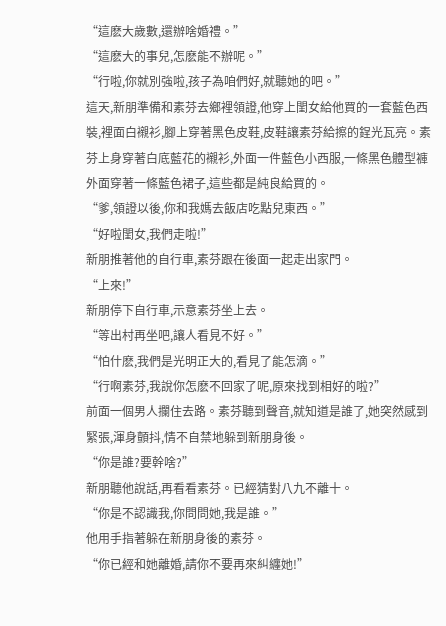“這麽大歲數,還辦啥婚禮。”
“這麽大的事兒,怎麽能不辦呢。”
“行啦,你就別強啦,孩子為咱們好,就聽她的吧。”
這天,新朋準備和素芬去鄉裡領證,他穿上閨女給他買的一套藍色西裝,裡面白襯衫,腳上穿著黑色皮鞋,皮鞋讓素芬給擦的鋥光瓦亮。素芬上身穿著白底藍花的襯衫,外面一件藍色小西服,一條黑色體型褲外面穿著一條藍色裙子,這些都是純良給買的。
“爹,領證以後,你和我媽去飯店吃點兒東西。”
“好啦閨女,我們走啦!”
新朋推著他的自行車,素芬跟在後面一起走出家門。
“上來!”
新朋停下自行車,示意素芬坐上去。
“等出村再坐吧,讓人看見不好。”
“怕什麽,我們是光明正大的,看見了能怎滴。”
“行啊素芬,我說你怎麽不回家了呢,原來找到相好的啦?”
前面一個男人攔住去路。素芬聽到聲音,就知道是誰了,她突然感到緊張,渾身顫抖,情不自禁地躲到新朋身後。
“你是誰?要幹啥?”
新朋聽他說話,再看看素芬。已經猜對八九不離十。
“你是不認識我,你問問她,我是誰。”
他用手指著躲在新朋身後的素芬。
“你已經和她離婚,請你不要再來糾纏她!”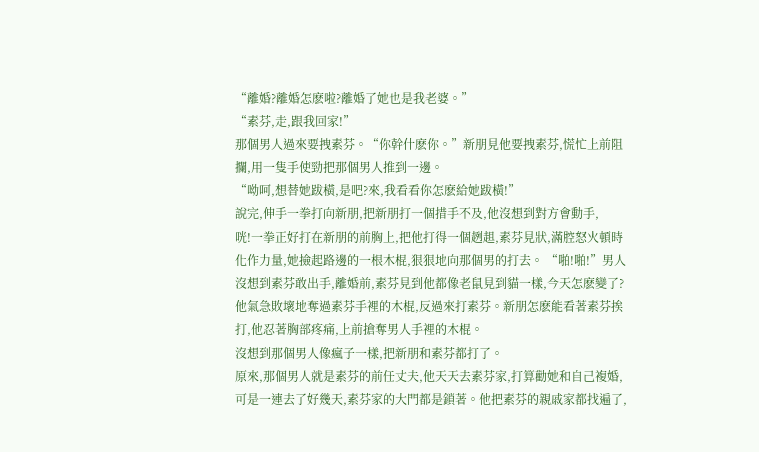“離婚?離婚怎麽啦?離婚了她也是我老婆。”
“素芬,走,跟我回家!”
那個男人過來要拽素芬。“你幹什麽你。”新朋見他要拽素芬,慌忙上前阻攔,用一隻手使勁把那個男人推到一邊。
“呦呵,想替她跋橫,是吧?來,我看看你怎麽給她跋橫!”
說完,伸手一拳打向新朋,把新朋打一個措手不及,他沒想到對方會動手,
咣!一拳正好打在新朋的前胸上,把他打得一個趔趄,素芬見狀,滿腔怒火頓時化作力量,她撿起路邊的一根木棍,狠狠地向那個男的打去。 “啪!啪!”男人沒想到素芬敢出手,離婚前,素芬見到他都像老鼠見到貓一樣,今天怎麽變了?
他氣急敗壞地奪過素芬手裡的木棍,反過來打素芬。新朋怎麽能看著素芬挨打,他忍著胸部疼痛,上前搶奪男人手裡的木棍。
沒想到那個男人像瘋子一樣,把新朋和素芬都打了。
原來,那個男人就是素芬的前任丈夫,他天天去素芬家,打算勸她和自己複婚,可是一連去了好幾天,素芬家的大門都是鎖著。他把素芬的親戚家都找遍了,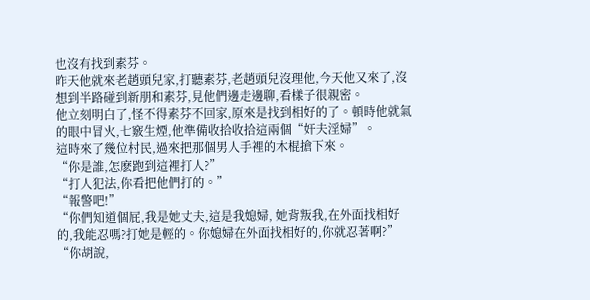也沒有找到素芬。
昨天他就來老趙頭兒家,打聽素芬,老趙頭兒沒理他,今天他又來了,沒想到半路碰到新朋和素芬,見他們邊走邊聊,看樣子很親密。
他立刻明白了,怪不得素芬不回家,原來是找到相好的了。頓時他就氣的眼中冒火,七竅生煙,他準備收拾收拾這兩個“奸夫淫婦”。
這時來了幾位村民,過來把那個男人手裡的木棍搶下來。
“你是誰,怎麽跑到這裡打人?”
“打人犯法,你看把他們打的。”
“報警吧!”
“你們知道個屁,我是她丈夫,這是我媳婦, 她背叛我,在外面找相好的,我能忍嗎?打她是輕的。你媳婦在外面找相好的,你就忍著啊?”
“你胡說,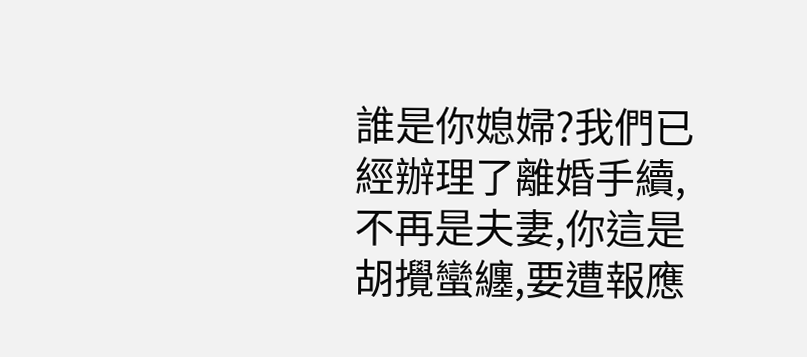誰是你媳婦?我們已經辦理了離婚手續,不再是夫妻,你這是胡攪蠻纏,要遭報應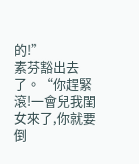的!”
素芬豁出去了。“你趕緊滾!一會兒我閨女來了,你就要倒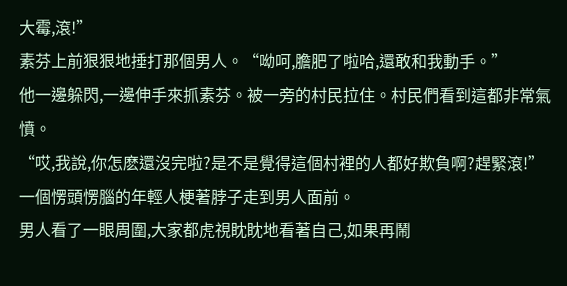大霉,滾!”
素芬上前狠狠地捶打那個男人。“呦呵,膽肥了啦哈,還敢和我動手。”
他一邊躲閃,一邊伸手來抓素芬。被一旁的村民拉住。村民們看到這都非常氣憤。
“哎,我說,你怎麽還沒完啦?是不是覺得這個村裡的人都好欺負啊?趕緊滾!”
一個愣頭愣腦的年輕人梗著脖子走到男人面前。
男人看了一眼周圍,大家都虎視眈眈地看著自己,如果再鬧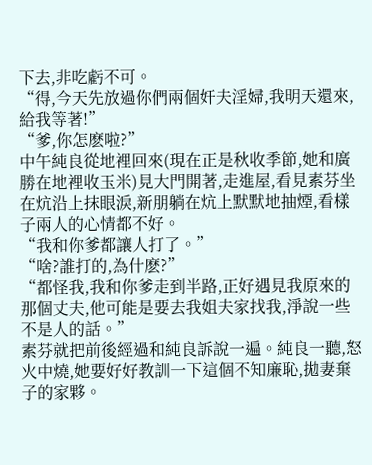下去,非吃虧不可。
“得,今天先放過你們兩個奸夫淫婦,我明天還來,給我等著!”
“爹,你怎麽啦?”
中午純良從地裡回來(現在正是秋收季節,她和廣勝在地裡收玉米)見大門開著,走進屋,看見素芬坐在炕沿上抹眼淚,新朋躺在炕上默默地抽煙,看樣子兩人的心情都不好。
“我和你爹都讓人打了。”
“啥?誰打的,為什麽?”
“都怪我,我和你爹走到半路,正好遇見我原來的那個丈夫,他可能是要去我姐夫家找我,淨說一些不是人的話。”
素芬就把前後經過和純良訴說一遍。純良一聽,怒火中燒,她要好好教訓一下這個不知廉恥,拋妻棄子的家夥。